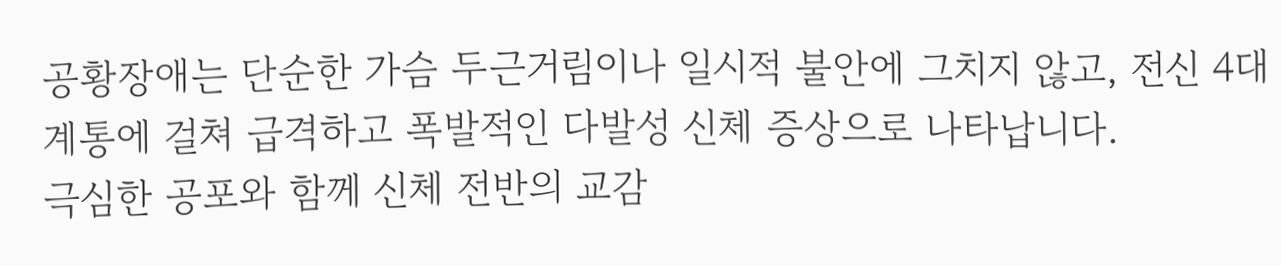공황장애는 단순한 가슴 두근거림이나 일시적 불안에 그치지 않고, 전신 4대 계통에 걸쳐 급격하고 폭발적인 다발성 신체 증상으로 나타납니다.
극심한 공포와 함께 신체 전반의 교감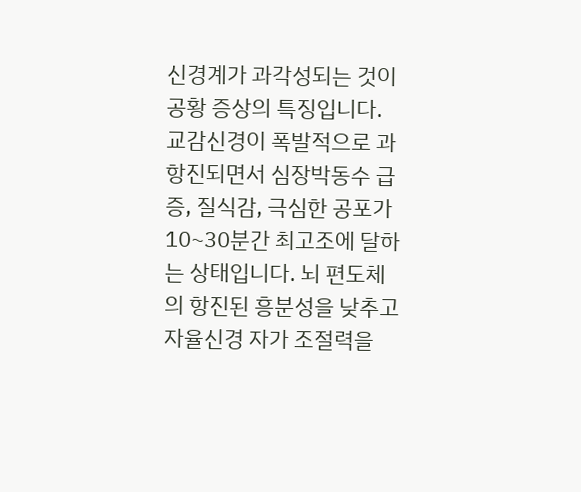신경계가 과각성되는 것이 공황 증상의 특징입니다.
교감신경이 폭발적으로 과항진되면서 심장박동수 급증, 질식감, 극심한 공포가 10~30분간 최고조에 달하는 상태입니다. 뇌 편도체의 항진된 흥분성을 낮추고 자율신경 자가 조절력을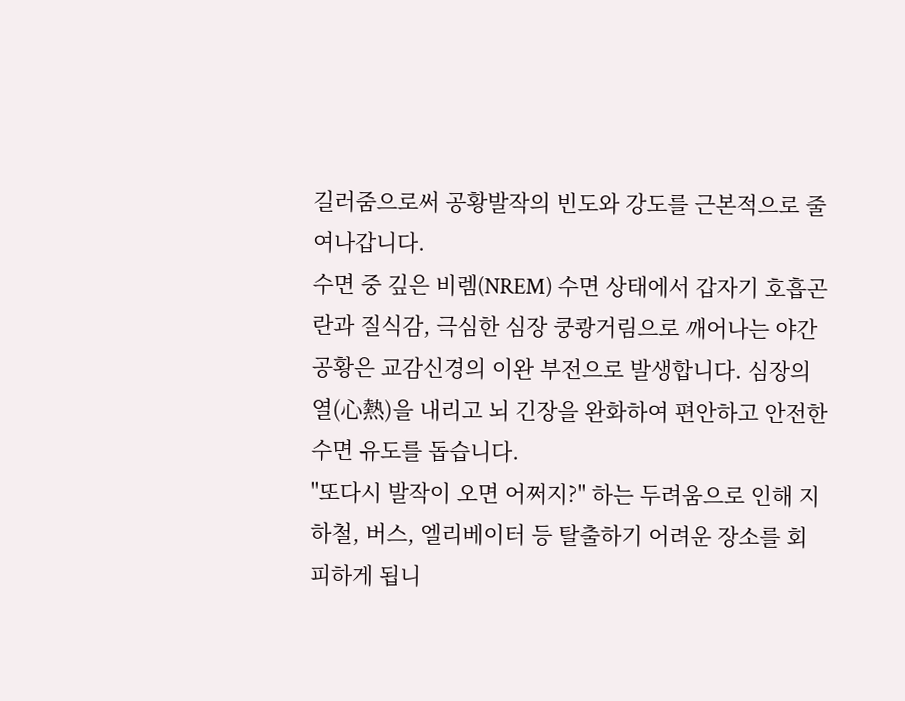길러줌으로써 공황발작의 빈도와 강도를 근본적으로 줄여나갑니다.
수면 중 깊은 비렘(NREM) 수면 상태에서 갑자기 호흡곤란과 질식감, 극심한 심장 쿵쾅거림으로 깨어나는 야간 공황은 교감신경의 이완 부전으로 발생합니다. 심장의 열(心熱)을 내리고 뇌 긴장을 완화하여 편안하고 안전한 수면 유도를 돕습니다.
"또다시 발작이 오면 어쩌지?" 하는 두려움으로 인해 지하철, 버스, 엘리베이터 등 탈출하기 어려운 장소를 회피하게 됩니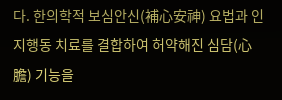다. 한의학적 보심안신(補心安神) 요법과 인지행동 치료를 결합하여 허약해진 심담(心膽) 기능을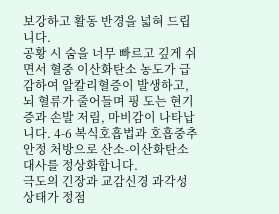보강하고 활동 반경을 넓혀 드립니다.
공황 시 숨을 너무 빠르고 깊게 쉬면서 혈중 이산화탄소 농도가 급감하여 알칼리혈증이 발생하고, 뇌 혈류가 줄어들며 핑 도는 현기증과 손발 저림, 마비감이 나타납니다. 4-6 복식호흡법과 호흡중추 안정 처방으로 산소-이산화탄소 대사를 정상화합니다.
극도의 긴장과 교감신경 과각성 상태가 정점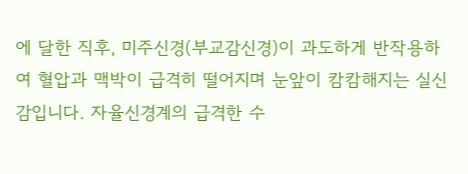에 달한 직후, 미주신경(부교감신경)이 과도하게 반작용하여 혈압과 맥박이 급격히 떨어지며 눈앞이 캄캄해지는 실신감입니다. 자율신경계의 급격한 수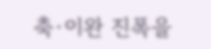축·이완 진폭을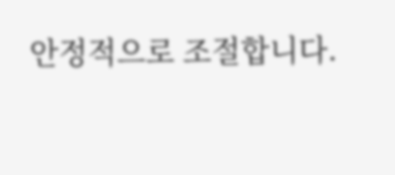안정적으로 조절합니다.